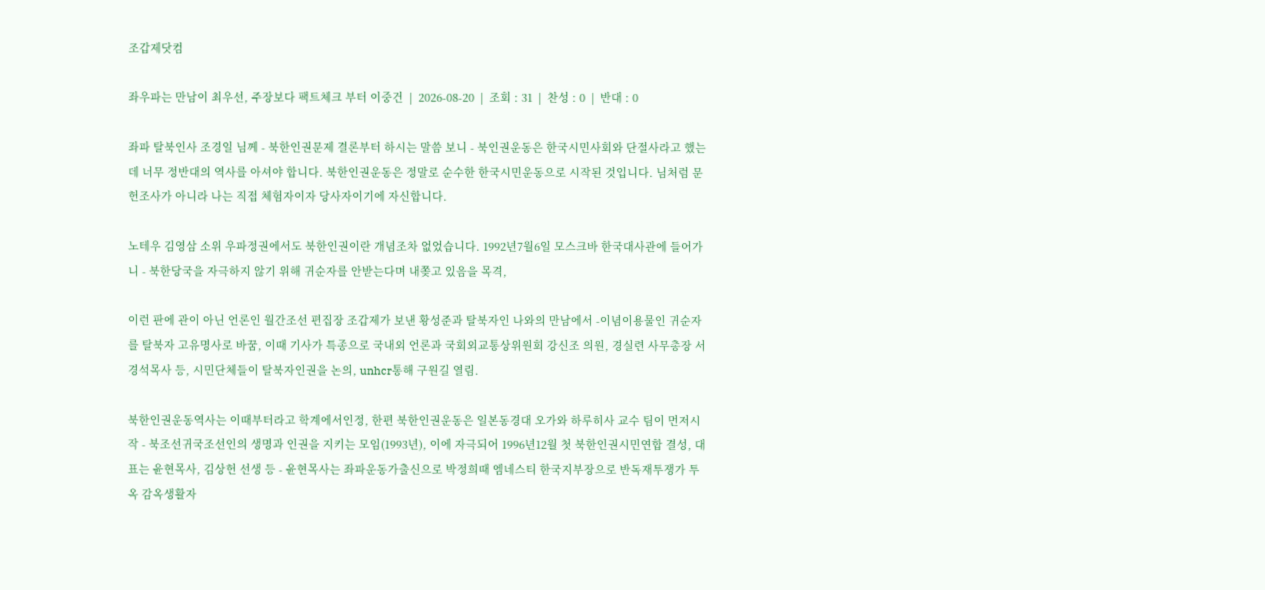조갑제닷컴

좌우파는 만남이 최우선, 주장보다 팩트체크 부터 이중건  |  2026-08-20  |  조회 : 31  |  찬성 : 0  |  반대 : 0

좌파 탈북인사 조경일 님께 - 북한인권문제 결론부터 하시는 말씀 보니 - 북인권운동은 한국시민사회와 단절사라고 했는데 너무 정반대의 역사를 아셔야 합니다. 북한인권운동은 정말로 순수한 한국시민운동으로 시작된 것입니다. 님처럼 문헌조사가 아니라 나는 직접 체험자이자 당사자이기에 자신합니다.

노테우 김영삼 소위 우파정권에서도 북한인권이란 개념조차 없었습니다. 1992년7월6일 모스크바 한국대사관에 들어가니 - 북한당국을 자극하지 않기 위해 귀순자를 안받는다며 내쫒고 있음을 목격,

이런 판에 관이 아닌 언론인 월간조선 편집장 조갑제가 보낸 황성준과 탈북자인 나와의 만남에서 -이념이용물인 귀순자를 탈북자 고유명사로 바꿈, 이때 기사가 특종으로 국내외 언론과 국회외교통상위원회 강신조 의원, 경실련 사무총장 서경석목사 등, 시민단체들이 탈북자인권을 논의, unhcr통해 구원길 열림.

북한인권운동역사는 이때부터라고 학계에서인정, 한편 북한인권운동은 일본동경대 오가와 하루히사 교수 팀이 먼저시작 - 북조선귀국조선인의 생명과 인권을 지키는 모임(1993년), 이에 자극되어 1996년12월 첫 북한인권시민연합 결성, 대표는 윤현목사, 김상헌 선생 등 - 윤현목사는 좌파운동가출신으로 박정희때 엠네스티 한국지부장으로 반독재투쟁가 투옥 감옥생활자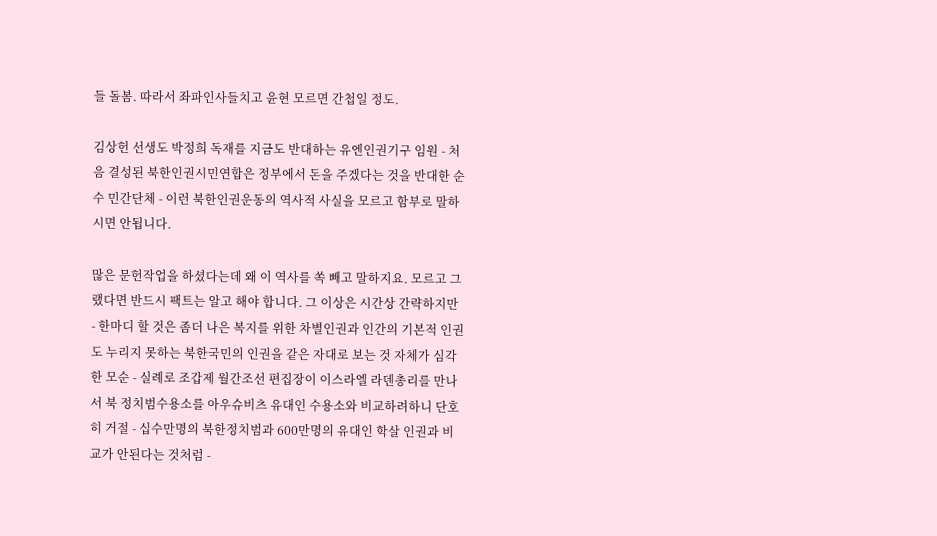들 돌봄. 따라서 좌파인사들치고 윤현 모르면 간첩일 정도.

김상헌 선생도 박정희 독재를 지금도 반대하는 유엔인권기구 임원 - 처음 결성된 북한인권시민연합은 정부에서 돈을 주겠다는 것을 반대한 순수 민간단체 - 이런 북한인권운동의 역사적 사실을 모르고 함부로 말하시면 안됩니다.

많은 문헌작업을 하셨다는데 왜 이 역사를 쏙 빼고 말하지요. 모르고 그랬다면 반드시 팩트는 알고 해야 합니다. 그 이상은 시간상 간략하지만 - 한마디 할 것은 좀더 나은 복지를 위한 차별인권과 인간의 기본적 인권도 누리지 못하는 북한국민의 인권을 같은 자대로 보는 것 자체가 심각한 모순 - 실례로 조갑제 월간조선 편집장이 이스라엘 라덴총리를 만나서 북 정치범수용소를 아우슈비츠 유대인 수용소와 비교하려하니 단호히 거절 - 십수만명의 북한정치범과 600만명의 유대인 학살 인권과 비교가 안된다는 것처럼 -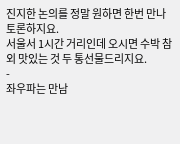진지한 논의를 정말 원하면 한번 만나 토론하지요.
서울서 1시간 거리인데 오시면 수박 참외 맛있는 것 두 통선물드리지요.
-
좌우파는 만남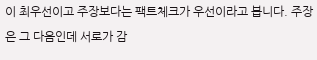이 최우선이고 주장보다는 팩트체크가 우선이라고 봅니다. 주장은 그 다음인데 서로가 감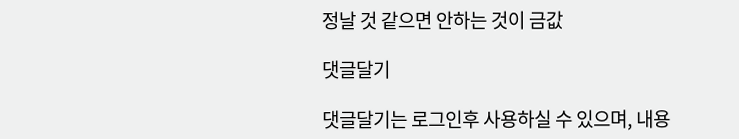정날 것 같으면 안하는 것이 금값

댓글달기

댓글달기는 로그인후 사용하실 수 있으며, 내용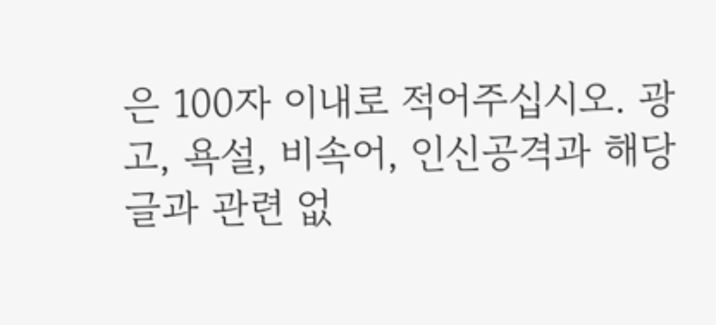은 100자 이내로 적어주십시오. 광고, 욕설, 비속어, 인신공격과 해당 글과 관련 없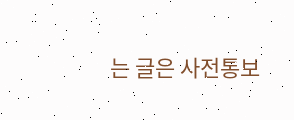는 글은 사전통보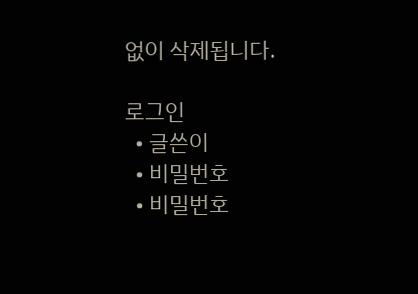없이 삭제됩니다.

로그인
  • 글쓴이
  • 비밀번호
  • 비밀번호